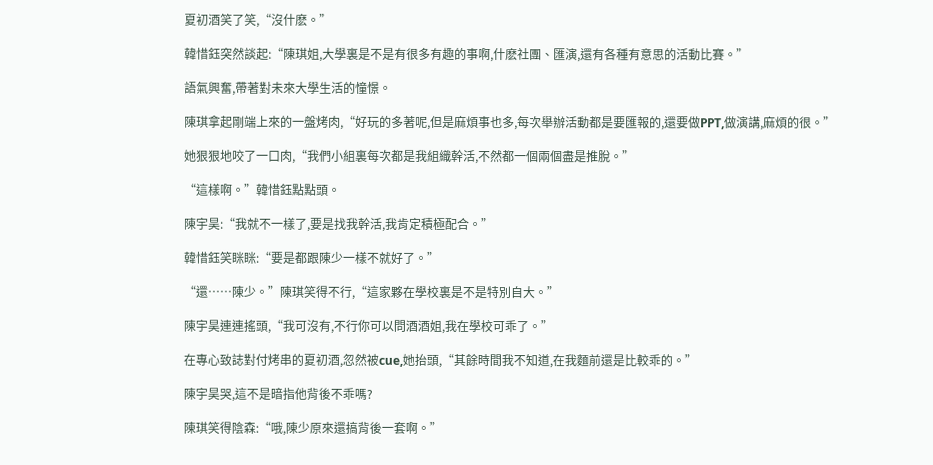夏初酒笑了笑,“沒什麽。”

韓惜鈺突然談起:“陳琪姐,大學裏是不是有很多有趣的事啊,什麽社團、匯演,還有各種有意思的活動比賽。”

語氣興奮,帶著對未來大學生活的憧憬。

陳琪拿起剛端上來的一盤烤肉,“好玩的多著呢,但是麻煩事也多,每次舉辦活動都是要匯報的,還要做PPT,做演講,麻煩的很。”

她狠狠地咬了一口肉,“我們小組裏每次都是我組織幹活,不然都一個兩個盡是推脫。”

“這樣啊。”韓惜鈺點點頭。

陳宇昊:“我就不一樣了,要是找我幹活,我肯定積極配合。”

韓惜鈺笑眯眯:“要是都跟陳少一樣不就好了。”

“還……陳少。”陳琪笑得不行,“這家夥在學校裏是不是特別自大。”

陳宇昊連連搖頭,“我可沒有,不行你可以問酒酒姐,我在學校可乖了。”

在專心致誌對付烤串的夏初酒,忽然被cue,她抬頭,“其餘時間我不知道,在我麵前還是比較乖的。”

陳宇昊哭,這不是暗指他背後不乖嗎?

陳琪笑得陰森:“哦,陳少原來還搞背後一套啊。”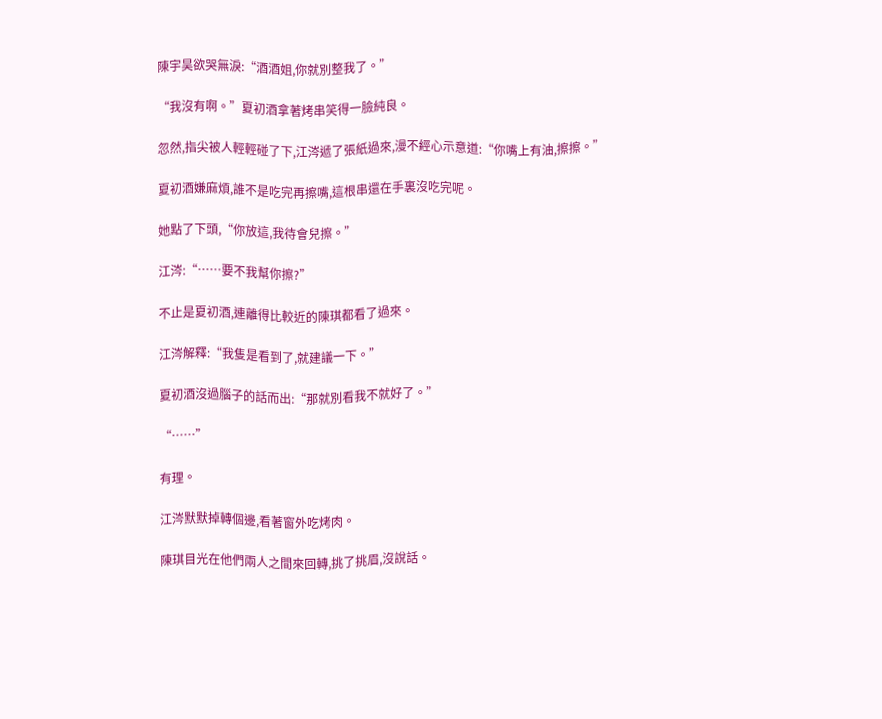陳宇昊欲哭無淚:“酒酒姐,你就別整我了。”

“我沒有啊。”夏初酒拿著烤串笑得一臉純良。

忽然,指尖被人輕輕碰了下,江涔遞了張紙過來,漫不經心示意道:“你嘴上有油,擦擦。”

夏初酒嫌麻煩,誰不是吃完再擦嘴,這根串還在手裏沒吃完呢。

她點了下頭,“你放這,我待會兒擦。”

江涔:“……要不我幫你擦?”

不止是夏初酒,連離得比較近的陳琪都看了過來。

江涔解釋:“我隻是看到了,就建議一下。”

夏初酒沒過腦子的話而出:“那就別看我不就好了。”

“……”

有理。

江涔默默掉轉個邊,看著窗外吃烤肉。

陳琪目光在他們兩人之間來回轉,挑了挑眉,沒說話。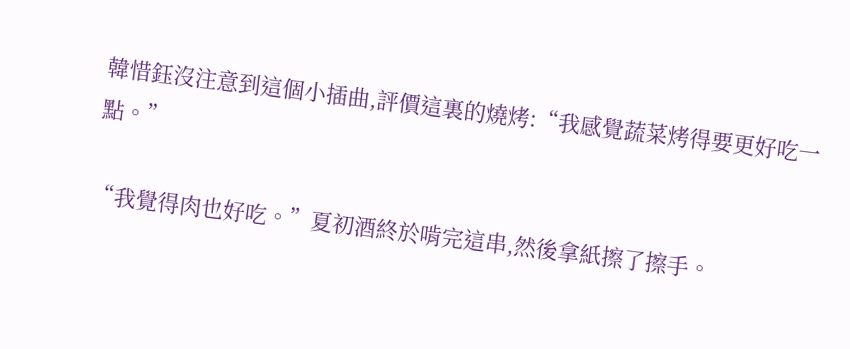韓惜鈺沒注意到這個小插曲,評價這裏的燒烤:“我感覺蔬菜烤得要更好吃一點。”

“我覺得肉也好吃。”夏初酒終於啃完這串,然後拿紙擦了擦手。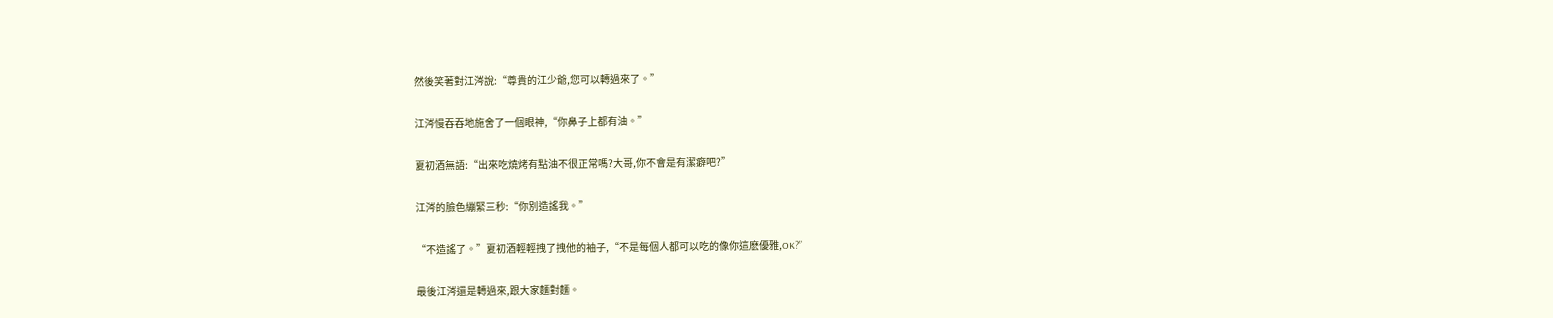然後笑著對江涔說:“尊貴的江少爺,您可以轉過來了。”

江涔慢吞吞地施舍了一個眼神,“你鼻子上都有油。”

夏初酒無語:“出來吃燒烤有點油不很正常嗎?大哥,你不會是有潔癖吧?”

江涔的臉色繃緊三秒:“你別造謠我。”

“不造謠了。”夏初酒輕輕拽了拽他的袖子,“不是每個人都可以吃的像你這麽優雅,OK?”

最後江涔還是轉過來,跟大家麵對麵。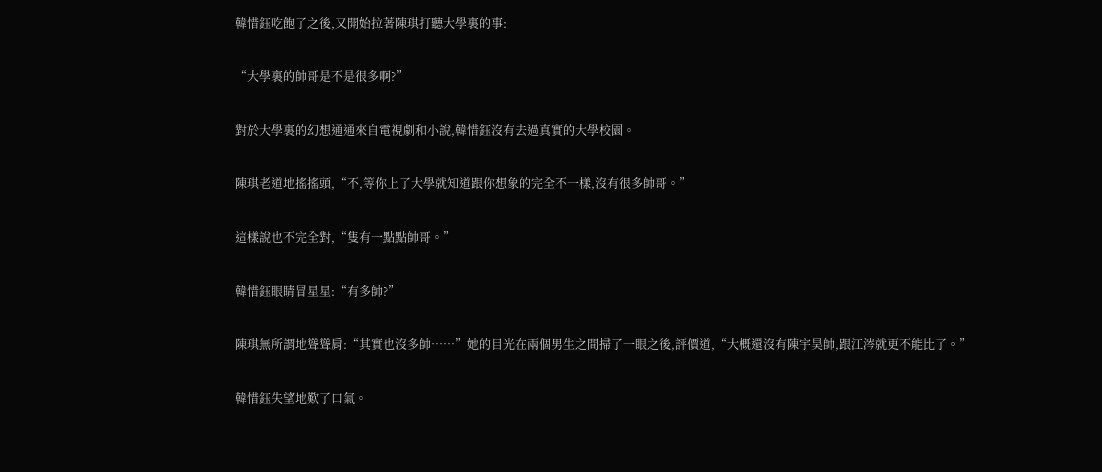韓惜鈺吃飽了之後,又開始拉著陳琪打聽大學裏的事:

“大學裏的帥哥是不是很多啊?”

對於大學裏的幻想通通來自電視劇和小說,韓惜鈺沒有去過真實的大學校園。

陳琪老道地搖搖頭,“不,等你上了大學就知道跟你想象的完全不一樣,沒有很多帥哥。”

這樣說也不完全對,“隻有一點點帥哥。”

韓惜鈺眼睛冒星星:“有多帥?”

陳琪無所謂地聳聳肩:“其實也沒多帥……”她的目光在兩個男生之間掃了一眼之後,評價道,“大概還沒有陳宇昊帥,跟江涔就更不能比了。”

韓惜鈺失望地歎了口氣。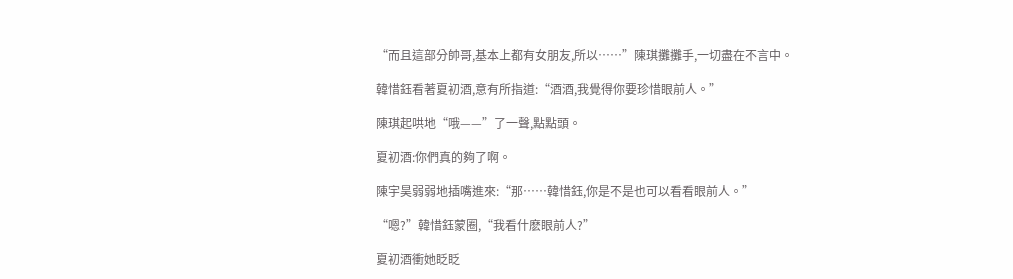“而且這部分帥哥,基本上都有女朋友,所以……”陳琪攤攤手,一切盡在不言中。

韓惜鈺看著夏初酒,意有所指道:“酒酒,我覺得你要珍惜眼前人。”

陳琪起哄地“哦——”了一聲,點點頭。

夏初酒:你們真的夠了啊。

陳宇昊弱弱地插嘴進來:“那……韓惜鈺,你是不是也可以看看眼前人。”

“嗯?”韓惜鈺蒙圈,“我看什麽眼前人?”

夏初酒衝她眨眨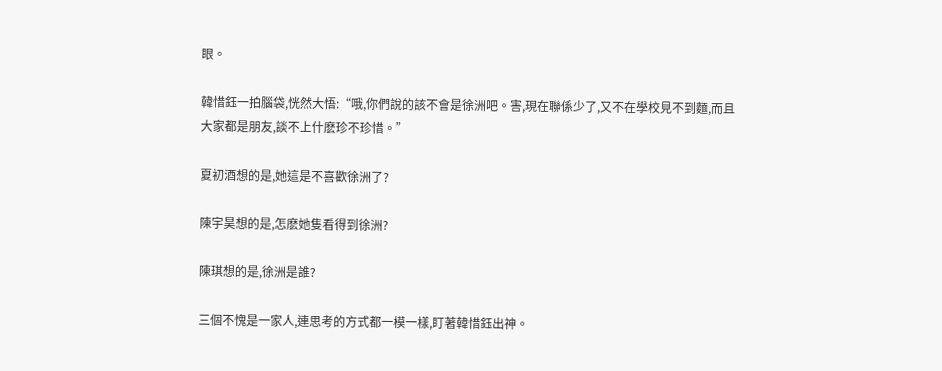眼。

韓惜鈺一拍腦袋,恍然大悟:“哦,你們說的該不會是徐洲吧。害,現在聯係少了,又不在學校見不到麵,而且大家都是朋友,談不上什麽珍不珍惜。”

夏初酒想的是,她這是不喜歡徐洲了?

陳宇昊想的是,怎麽她隻看得到徐洲?

陳琪想的是,徐洲是誰?

三個不愧是一家人,連思考的方式都一模一樣,盯著韓惜鈺出神。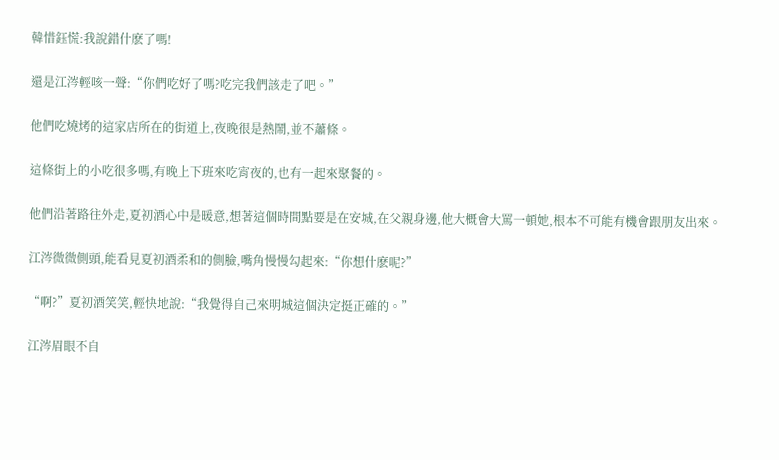韓惜鈺慌:我說錯什麽了嗎!

還是江涔輕咳一聲:“你們吃好了嗎?吃完我們該走了吧。”

他們吃燒烤的這家店所在的街道上,夜晚很是熱鬧,並不蕭條。

這條街上的小吃很多嗎,有晚上下班來吃宵夜的,也有一起來聚餐的。

他們沿著路往外走,夏初酒心中是暖意,想著這個時間點要是在安城,在父親身邊,他大概會大罵一頓她,根本不可能有機會跟朋友出來。

江涔微微側頭,能看見夏初酒柔和的側臉,嘴角慢慢勾起來:“你想什麽呢?”

“啊?”夏初酒笑笑,輕快地說:“我覺得自己來明城這個決定挺正確的。”

江涔眉眼不自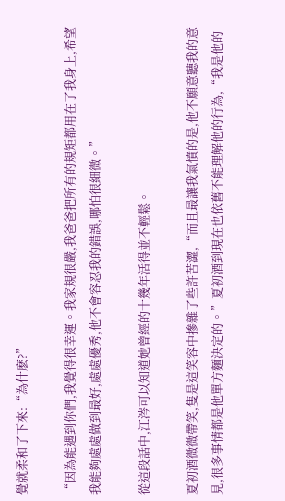覺就柔和了下來:“為什麽?”

“因為能遇到你們,我覺得很幸運。我家規很嚴,我爸爸把所有的規矩都用在了我身上,希望我能夠處處做到最好,處處優秀,他不會容忍我的錯誤,哪怕很細微。”

從這段話中,江涔可以知道她曾經的十幾年活得並不輕鬆。

夏初酒微微帶笑,隻是這笑容中摻雜了些許苦澀,“而且最讓我氣憤的是,他不願意聽我的意見,很多事情都是他單方麵決定的。”夏初酒到現在也依舊不能理解他的行為,“我是他的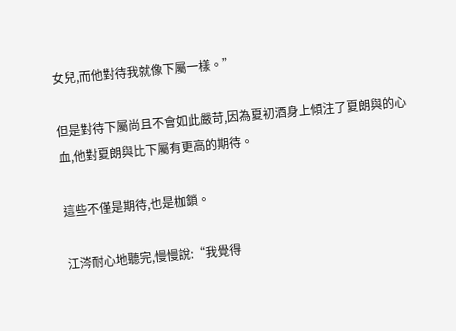女兒,而他對待我就像下屬一樣。”

但是對待下屬尚且不會如此嚴苛,因為夏初酒身上傾注了夏朗與的心血,他對夏朗與比下屬有更高的期待。

這些不僅是期待,也是枷鎖。

江涔耐心地聽完,慢慢說:“我覺得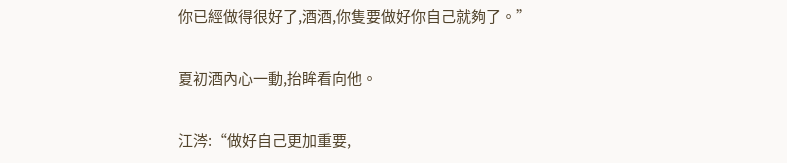你已經做得很好了,酒酒,你隻要做好你自己就夠了。”

夏初酒內心一動,抬眸看向他。

江涔:“做好自己更加重要,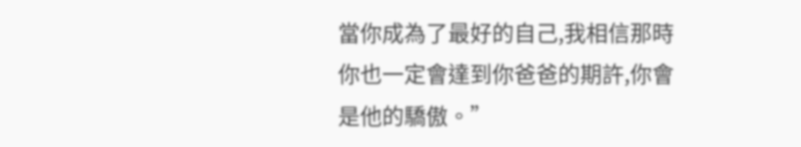當你成為了最好的自己,我相信那時你也一定會達到你爸爸的期許,你會是他的驕傲。”